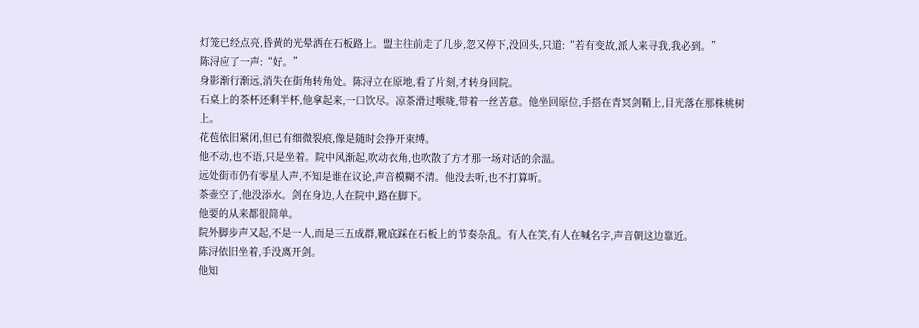灯笼已经点亮,昏黄的光晕洒在石板路上。盟主往前走了几步,忽又停下,没回头,只道:“若有变故,派人来寻我,我必到。”
陈浔应了一声:“好。”
身影渐行渐远,消失在街角转角处。陈浔立在原地,看了片刻,才转身回院。
石桌上的茶杯还剩半杯,他拿起来,一口饮尽。凉茶滑过喉咙,带着一丝苦意。他坐回原位,手搭在青冥剑鞘上,目光落在那株桃树上。
花苞依旧紧闭,但已有细微裂痕,像是随时会挣开束缚。
他不动,也不语,只是坐着。院中风渐起,吹动衣角,也吹散了方才那一场对话的余温。
远处街市仍有零星人声,不知是谁在议论,声音模糊不清。他没去听,也不打算听。
茶壶空了,他没添水。剑在身边,人在院中,路在脚下。
他要的从来都很简单。
院外脚步声又起,不是一人,而是三五成群,靴底踩在石板上的节奏杂乱。有人在笑,有人在喊名字,声音朝这边靠近。
陈浔依旧坐着,手没离开剑。
他知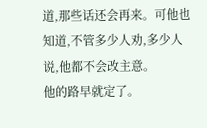道,那些话还会再来。可他也知道,不管多少人劝,多少人说,他都不会改主意。
他的路早就定了。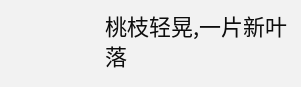桃枝轻晃,一片新叶落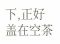下,正好盖在空茶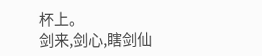杯上。
剑来,剑心,瞎剑仙